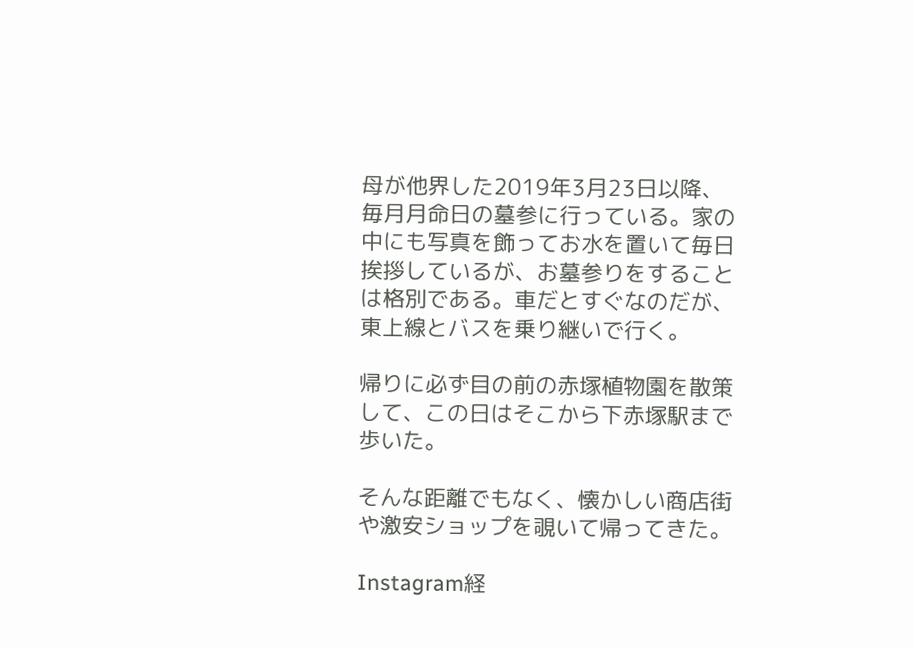母が他界した2019年3月23日以降、毎月月命日の墓参に行っている。家の中にも写真を飾ってお水を置いて毎日挨拶しているが、お墓参りをすることは格別である。車だとすぐなのだが、東上線とバスを乗り継いで行く。

帰りに必ず目の前の赤塚植物園を散策して、この日はそこから下赤塚駅まで歩いた。

そんな距離でもなく、懐かしい商店街や激安ショップを覗いて帰ってきた。

Instagram経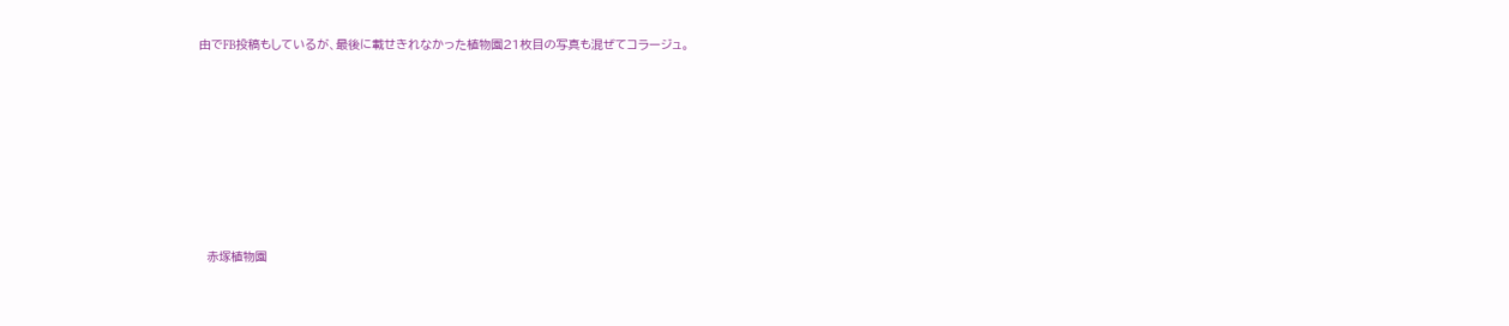由でFB投稿もしているが、最後に載せきれなかった植物園21枚目の写真も混ぜてコラージュ。








  赤塚植物園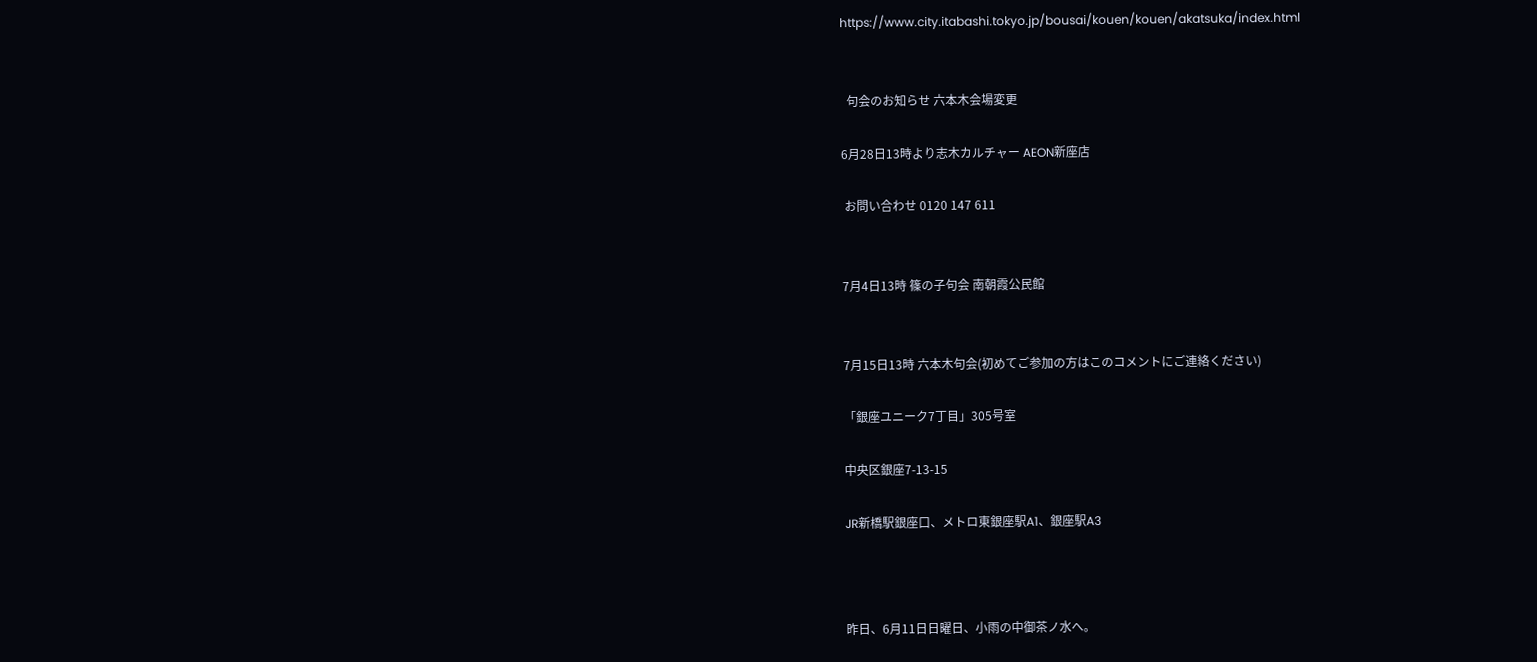https://www.city.itabashi.tokyo.jp/bousai/kouen/kouen/akatsuka/index.html


  句会のお知らせ 六本木会場変更

6月28日13時より志木カルチャー AEON新座店

 お問い合わせ 0120 147 611


7月4日13時 篠の子句会 南朝霞公民館


7月15日13時 六本木句会(初めてご参加の方はこのコメントにご連絡ください)

「銀座ユニーク7丁目」305号室

中央区銀座7-13-15

JR新橋駅銀座口、メトロ東銀座駅A1、銀座駅A3



昨日、6月11日日曜日、小雨の中御茶ノ水へ。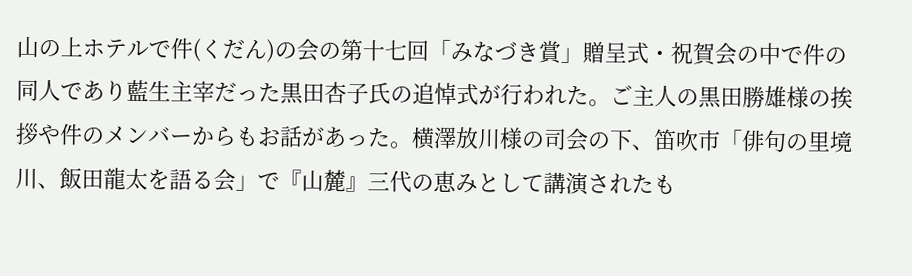山の上ホテルで件(くだん)の会の第十七回「みなづき賞」贈呈式・祝賀会の中で件の同人であり藍生主宰だった黒田杏子氏の追悼式が行われた。ご主人の黒田勝雄様の挨拶や件のメンバーからもお話があった。横澤放川様の司会の下、笛吹市「俳句の里境川、飯田龍太を語る会」で『山麓』三代の恵みとして講演されたも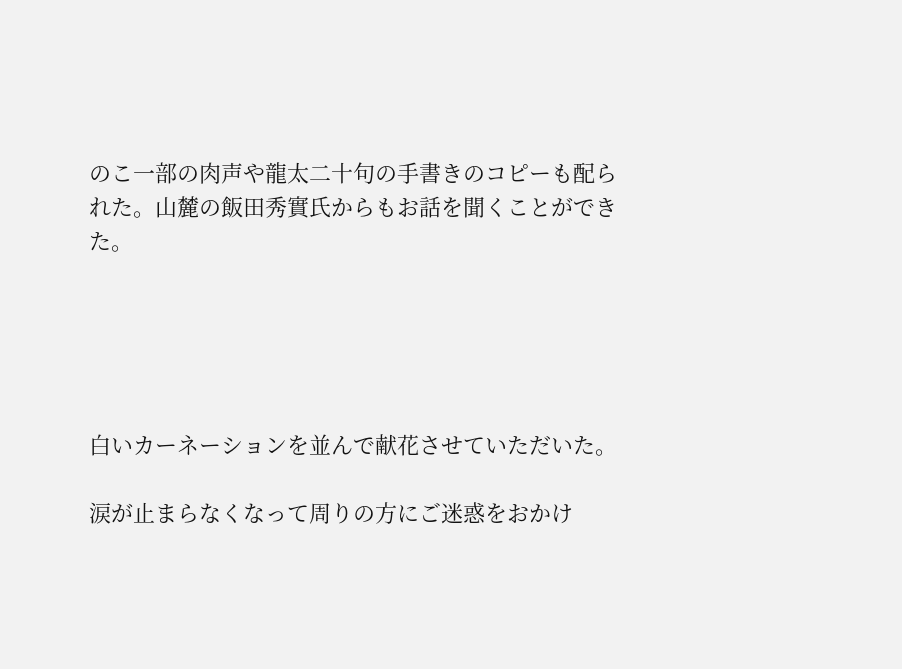のこ一部の肉声や龍太二十句の手書きのコピーも配られた。山麓の飯田秀實氏からもお話を聞くことができた。





白いカーネーションを並んで献花させていただいた。

涙が止まらなくなって周りの方にご迷惑をおかけ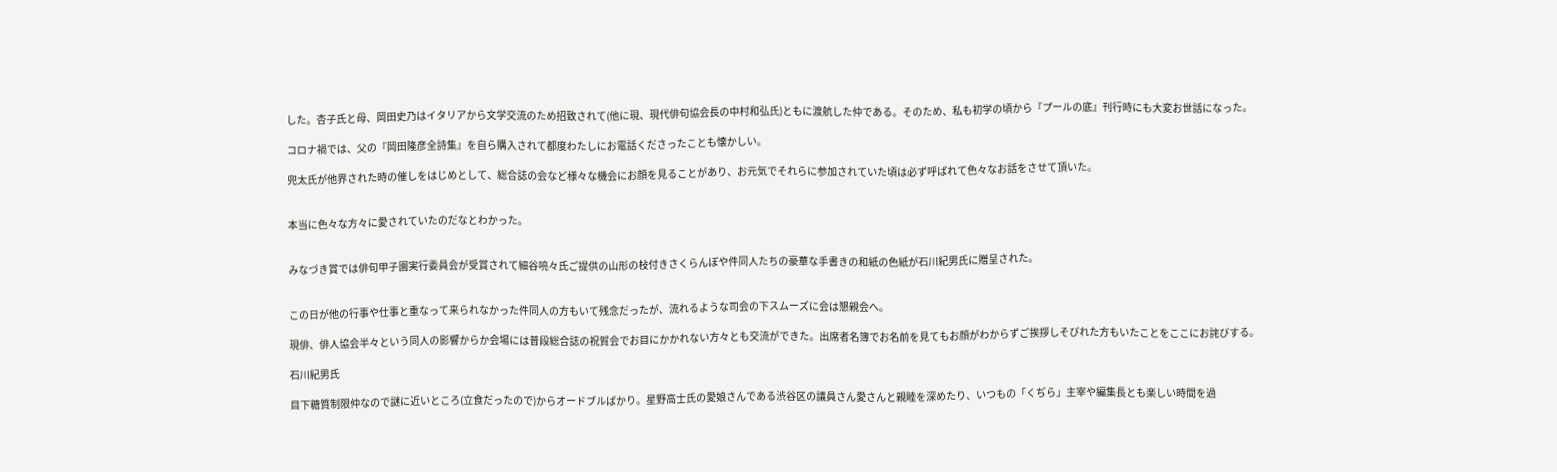した。杏子氏と母、岡田史乃はイタリアから文学交流のため招致されて(他に現、現代俳句協会長の中村和弘氏)ともに渡航した仲である。そのため、私も初学の頃から『プールの底』刊行時にも大変お世話になった。

コロナ禍では、父の『岡田隆彦全詩集』を自ら購入されて都度わたしにお電話くださったことも懐かしい。

兜太氏が他界された時の催しをはじめとして、総合誌の会など様々な機会にお顔を見ることがあり、お元気でそれらに参加されていた頃は必ず呼ばれて色々なお話をさせて頂いた。


本当に色々な方々に愛されていたのだなとわかった。


みなづき賞では俳句甲子園実行委員会が受賞されて細谷喨々氏ご提供の山形の枝付きさくらんぼや件同人たちの豪華な手書きの和紙の色紙が石川紀男氏に贈呈された。


この日が他の行事や仕事と重なって来られなかった件同人の方もいて残念だったが、流れるような司会の下スムーズに会は懇親会へ。

現俳、俳人協会半々という同人の影響からか会場には普段総合誌の祝賀会でお目にかかれない方々とも交流ができた。出席者名簿でお名前を見てもお顔がわからずご挨拶しそびれた方もいたことをここにお詫びする。

石川紀男氏

目下糖質制限仲なので謎に近いところ(立食だったので)からオードブルばかり。星野高士氏の愛娘さんである渋谷区の議員さん愛さんと親睦を深めたり、いつもの「くぢら」主宰や編集長とも楽しい時間を過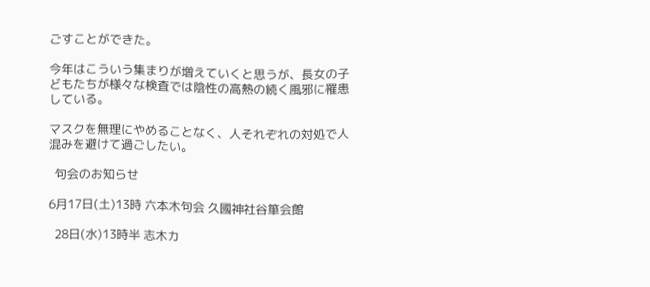ごすことができた。

今年はこういう集まりが増えていくと思うが、長女の子どもたちが様々な検査では陰性の高熱の続く風邪に罹患している。

マスクを無理にやめることなく、人それぞれの対処で人混みを避けて過ごしたい。

  句会のお知らせ

6月17日(土)13時 六本木句会 久國神社谷箪会館

  28日(水)13時半 志木カ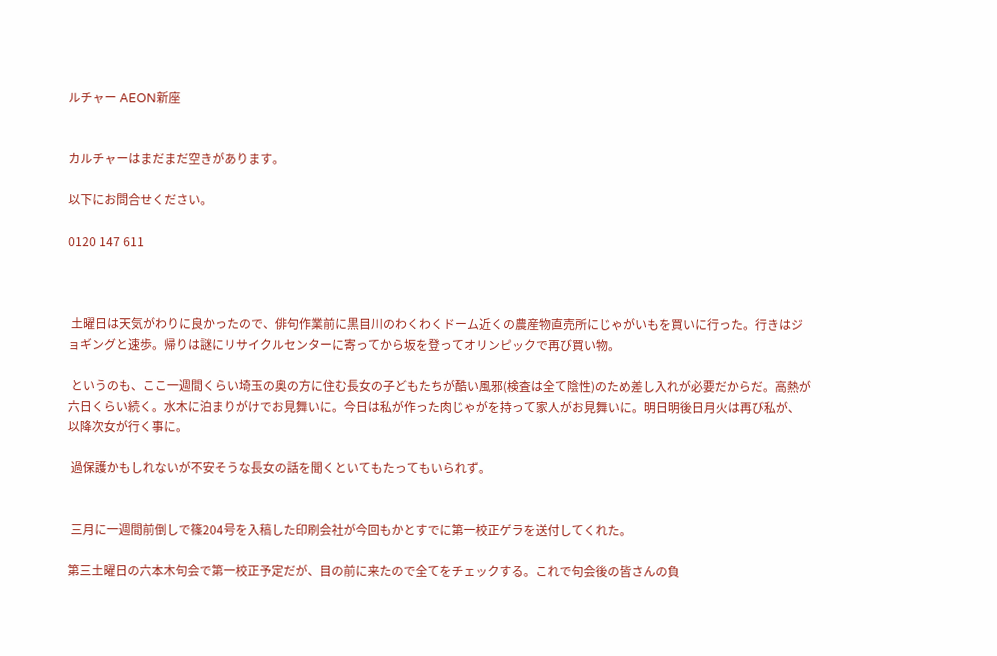ルチャー AEON新座


カルチャーはまだまだ空きがあります。

以下にお問合せください。

0120 147 611



 土曜日は天気がわりに良かったので、俳句作業前に黒目川のわくわくドーム近くの農産物直売所にじゃがいもを買いに行った。行きはジョギングと速歩。帰りは謎にリサイクルセンターに寄ってから坂を登ってオリンピックで再び買い物。

 というのも、ここ一週間くらい埼玉の奥の方に住む長女の子どもたちが酷い風邪(検査は全て陰性)のため差し入れが必要だからだ。高熱が六日くらい続く。水木に泊まりがけでお見舞いに。今日は私が作った肉じゃがを持って家人がお見舞いに。明日明後日月火は再び私が、以降次女が行く事に。

 過保護かもしれないが不安そうな長女の話を聞くといてもたってもいられず。


 三月に一週間前倒しで篠204号を入稿した印刷会社が今回もかとすでに第一校正ゲラを送付してくれた。

第三土曜日の六本木句会で第一校正予定だが、目の前に来たので全てをチェックする。これで句会後の皆さんの負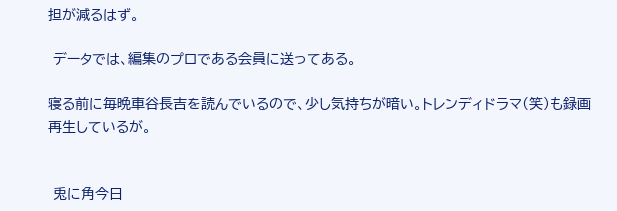担が減るはず。

 データでは、編集のプロである会員に送ってある。

寝る前に毎晩車谷長吉を読んでいるので、少し気持ちが暗い。トレンディドラマ(笑)も録画再生しているが。


 兎に角今日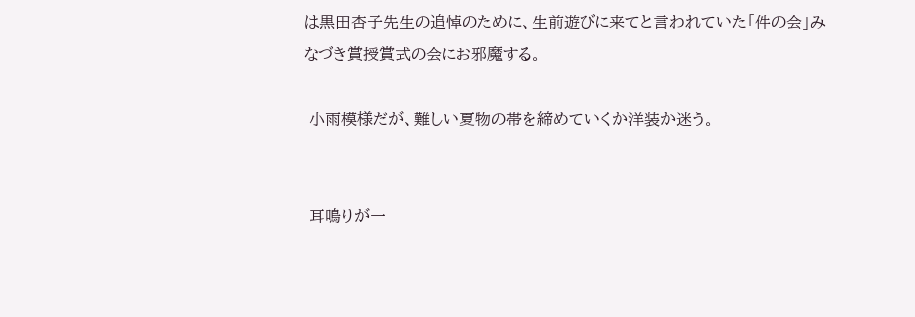は黒田杏子先生の追悼のために、生前遊びに来てと言われていた「件の会」みなづき賞授賞式の会にお邪魔する。

 小雨模様だが、難しい夏物の帯を締めていくか洋装か迷う。


 耳鳴りが一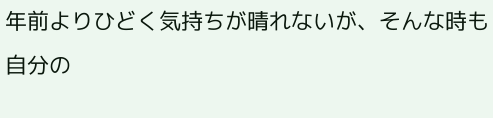年前よりひどく気持ちが晴れないが、そんな時も自分の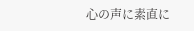心の声に素直に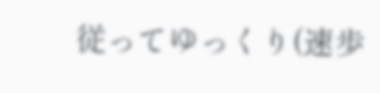従ってゆっくり(速歩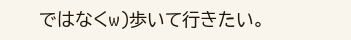ではなくw)歩いて行きたい。